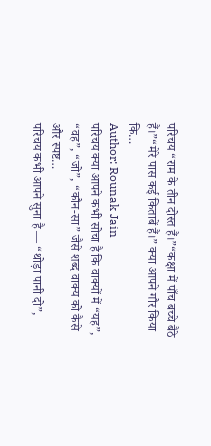परिचय “राम के तीन दोस्त हैं।”“कक्षा में पाँच बच्चे बैठे हैं।”“मेरे पास कई किताबें हैं।” क्या आपने गौर किया कि…
Author: Rounak Jain
परिचय क्या आपने कभी सोचा है कि वाक्यों में “यह”, “वह”, “जो”, “कौन-सा” जैसे शब्द वाक्य को कैसे और स्पष्ट…
परिचय कभी आपने सुना है — “थोड़ा पानी दो”,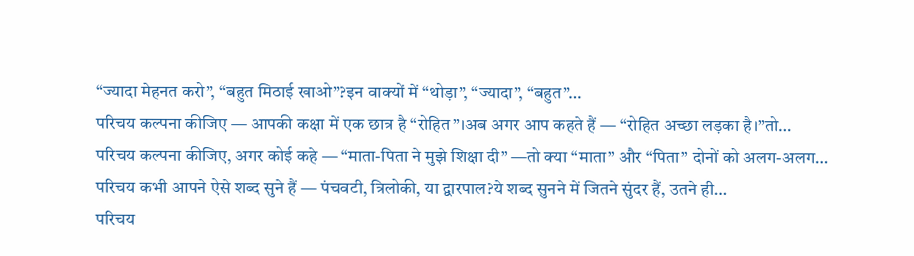“ज्यादा मेहनत करो”, “बहुत मिठाई खाओ”?इन वाक्यों में “थोड़ा”, “ज्यादा”, “बहुत”…
परिचय कल्पना कीजिए — आपकी कक्षा में एक छात्र है “रोहित”।अब अगर आप कहते हैं — “रोहित अच्छा लड़का है।”तो…
परिचय कल्पना कीजिए, अगर कोई कहे — “माता-पिता ने मुझे शिक्षा दी” —तो क्या “माता” और “पिता” दोनों को अलग-अलग…
परिचय कभी आपने ऐसे शब्द सुने हैं — पंचवटी, त्रिलोकी, या द्वारपाल?ये शब्द सुनने में जितने सुंदर हैं, उतने ही…
परिचय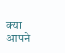क्या आपने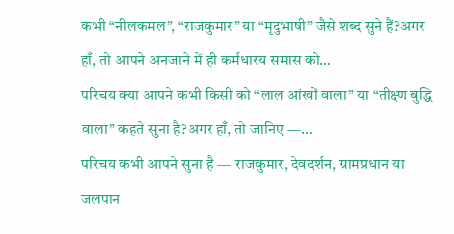कभी “नीलकमल”, “राजकुमार” या “मृदुभाषी” जैसे शब्द सुने हैं?अगर हाँ, तो आपने अनजाने में ही कर्मधारय समास को…
परिचय क्या आपने कभी किसी को “लाल आंखों वाला” या “तीक्ष्ण बुद्धि वाला” कहते सुना है?अगर हाँ, तो जानिए —…
परिचय कभी आपने सुना है — राजकुमार, देवदर्शन, ग्रामप्रधान या जलपान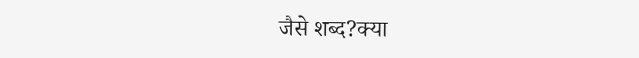जैसे शब्द?क्या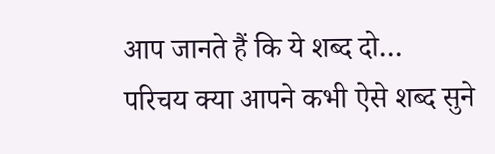आप जानते हैं कि ये शब्द दो…
परिचय क्या आपने कभी ऐसे शब्द सुने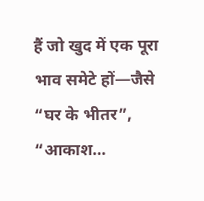हैं जो खुद में एक पूरा भाव समेटे हों—जैसे “घर के भीतर”, “आकाश…